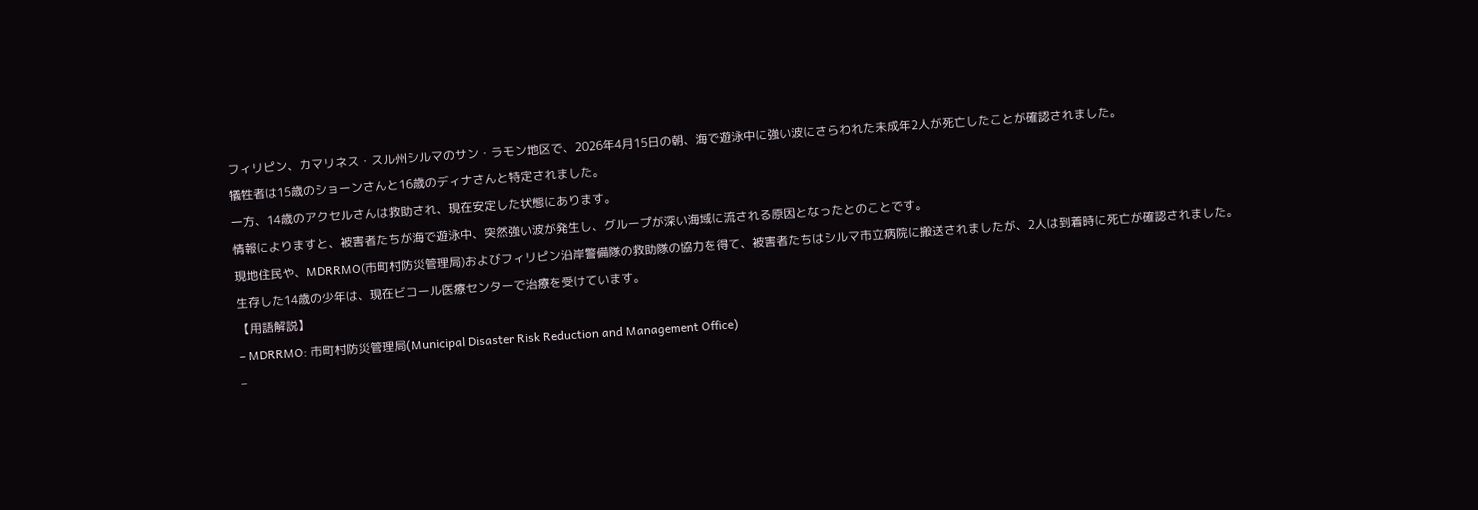フィリピン、カマリネス・スル州シルマのサン・ラモン地区で、2026年4月15日の朝、海で遊泳中に強い波にさらわれた未成年2人が死亡したことが確認されました。
犠牲者は15歳のショーンさんと16歳のディナさんと特定されました。
一方、14歳のアクセルさんは救助され、現在安定した状態にあります。
情報によりますと、被害者たちが海で遊泳中、突然強い波が発生し、グループが深い海域に流される原因となったとのことです。
現地住民や、MDRRMO(市町村防災管理局)およびフィリピン沿岸警備隊の救助隊の協力を得て、被害者たちはシルマ市立病院に搬送されましたが、2人は到着時に死亡が確認されました。
生存した14歳の少年は、現在ビコール医療センターで治療を受けています。
【用語解説】
– MDRRMO: 市町村防災管理局(Municipal Disaster Risk Reduction and Management Office)
–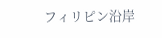フィリピン沿岸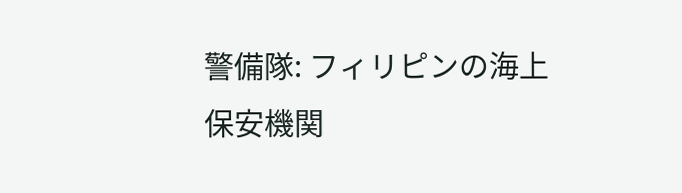警備隊: フィリピンの海上保安機関